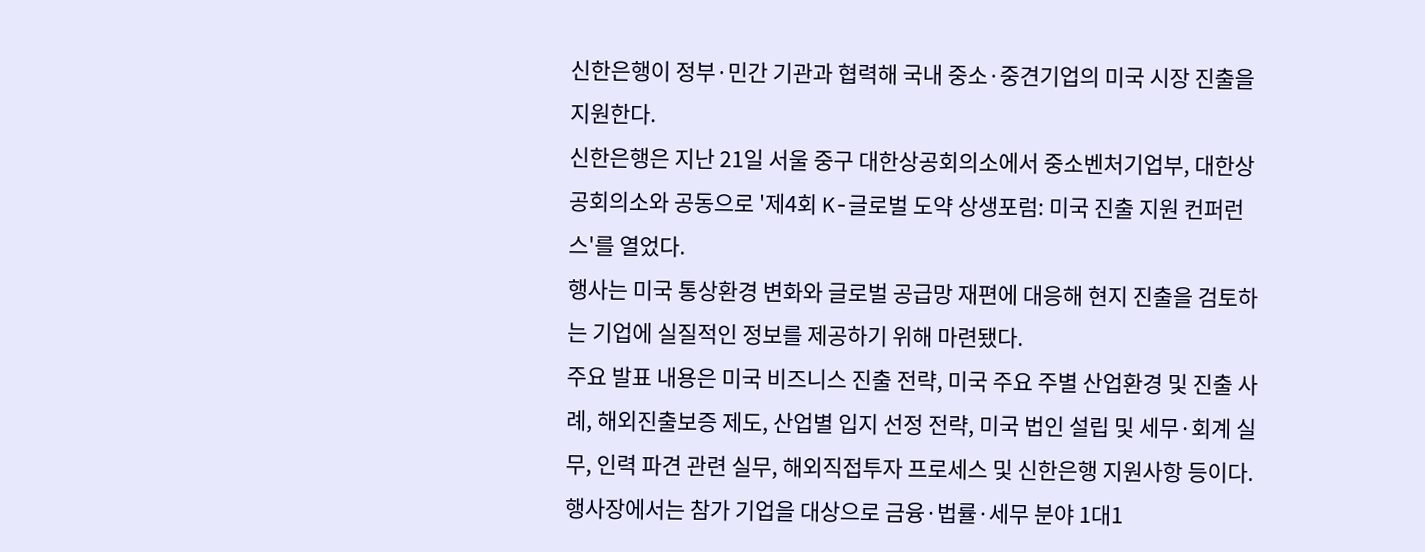신한은행이 정부·민간 기관과 협력해 국내 중소·중견기업의 미국 시장 진출을 지원한다.
신한은행은 지난 21일 서울 중구 대한상공회의소에서 중소벤처기업부, 대한상공회의소와 공동으로 '제4회 K-글로벌 도약 상생포럼: 미국 진출 지원 컨퍼런스'를 열었다.
행사는 미국 통상환경 변화와 글로벌 공급망 재편에 대응해 현지 진출을 검토하는 기업에 실질적인 정보를 제공하기 위해 마련됐다.
주요 발표 내용은 미국 비즈니스 진출 전략, 미국 주요 주별 산업환경 및 진출 사례, 해외진출보증 제도, 산업별 입지 선정 전략, 미국 법인 설립 및 세무·회계 실무, 인력 파견 관련 실무, 해외직접투자 프로세스 및 신한은행 지원사항 등이다.
행사장에서는 참가 기업을 대상으로 금융·법률·세무 분야 1대1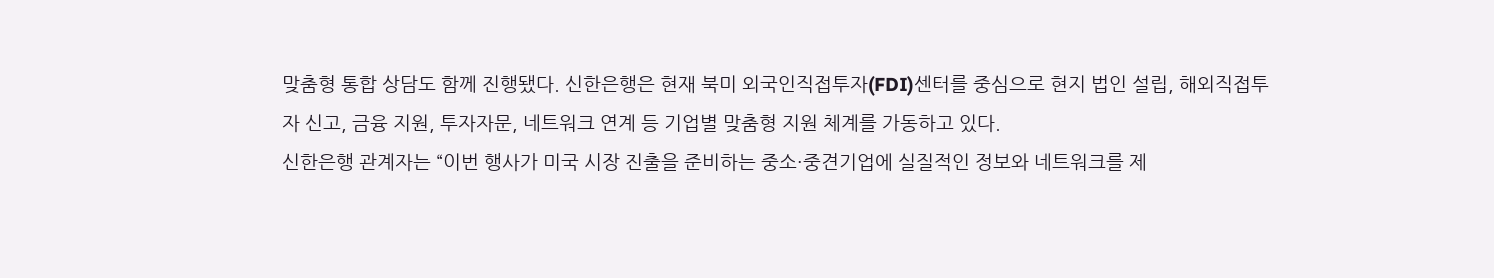맞춤형 통합 상담도 함께 진행됐다. 신한은행은 현재 북미 외국인직접투자(FDI)센터를 중심으로 현지 법인 설립, 해외직접투자 신고, 금융 지원, 투자자문, 네트워크 연계 등 기업별 맞춤형 지원 체계를 가동하고 있다.
신한은행 관계자는 “이번 행사가 미국 시장 진출을 준비하는 중소·중견기업에 실질적인 정보와 네트워크를 제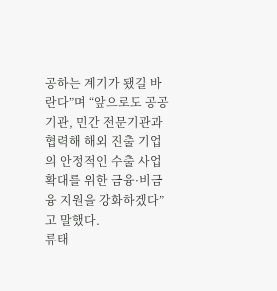공하는 계기가 됐길 바란다”며 “앞으로도 공공기관, 민간 전문기관과 협력해 해외 진출 기업의 안정적인 수출 사업 확대를 위한 금융·비금융 지원을 강화하겠다”고 말했다.
류태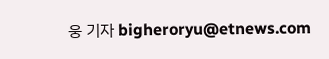웅 기자 bigheroryu@etnews.com